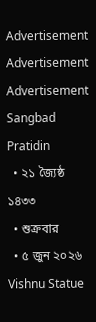Advertisement
Advertisement
Advertisement
Sangbad Pratidin
  • ২১ জ্যৈষ্ঠ ১৪৩৩
  • শুক্রবার
  • ৫ জুন ২০২৬
Vishnu Statue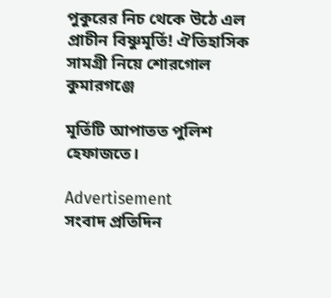পুকুরের নিচ থেকে উঠে এল প্রাচীন বিষ্ণুমূর্তি! ঐতিহাসিক সামগ্রী নিয়ে শোরগোল কুমারগঞ্জে

মূর্তিটি আপাতত পুলিশ হেফাজতে।

Advertisement
সংবাদ প্রতিদিন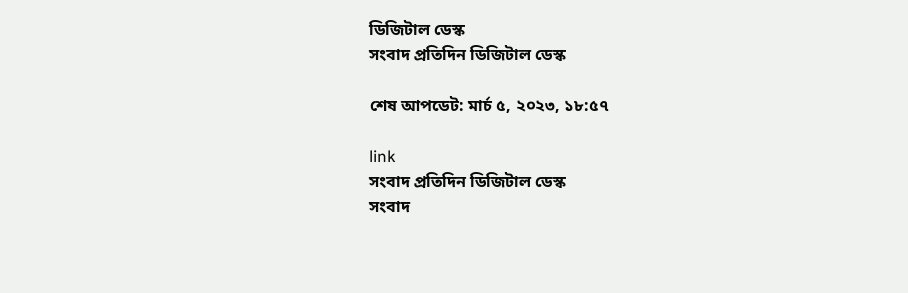ডিজিটাল ডেস্ক
সংবাদ প্রতিদিন ডিজিটাল ডেস্ক

শেষ আপডেট: মার্চ ৫, ২০২৩, ১৮:৫৭

link
সংবাদ প্রতিদিন ডিজিটাল ডেস্ক
সংবাদ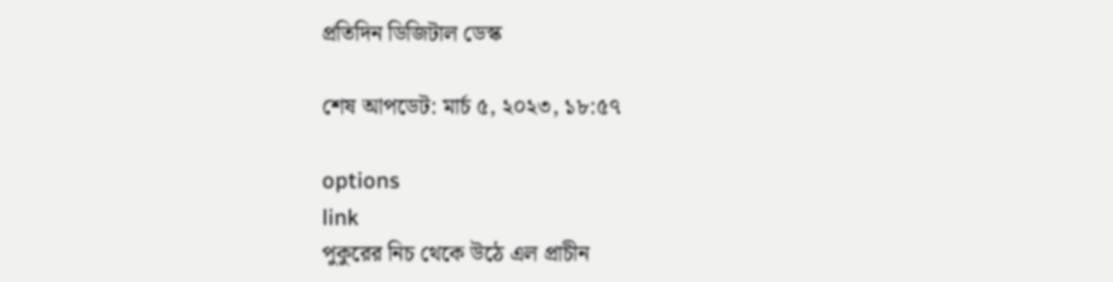প্রতিদিন ডিজিটাল ডেস্ক

শেষ আপডেট: মার্চ ৫, ২০২৩, ১৮:৫৭

options
link
পুকুরের নিচ থেকে উঠে এল প্রাচীন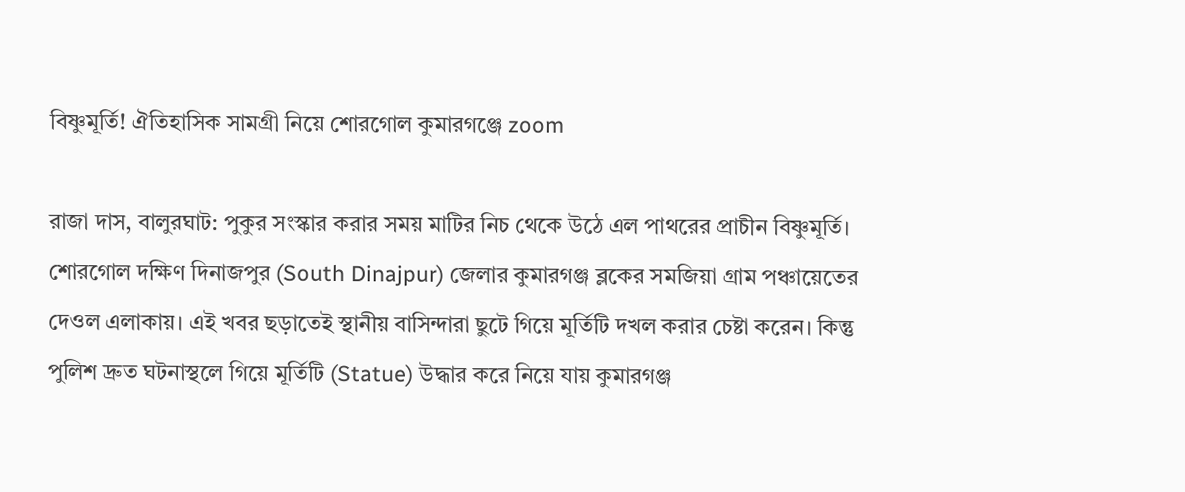বিষ্ণুমূর্তি! ঐতিহাসিক সামগ্রী নিয়ে শোরগোল কুমারগঞ্জে zoom

রাজা দাস, বালুরঘাট: পুকুর সংস্কার করার সময় মাটির নিচ থেকে উঠে এল পাথরের প্রাচীন বিষ্ণুমূর্তি। শোরগোল দক্ষিণ দিনাজপুর (South Dinajpur) জেলার কুমারগঞ্জ ব্লকের সমজিয়া গ্রাম পঞ্চায়েতের দেওল এলাকায়। এই খবর ছড়াতেই স্থানীয় বাসিন্দারা ছুটে গিয়ে মূর্তিটি দখল করার চেষ্টা করেন। কিন্তু পুলিশ দ্রুত ঘটনাস্থলে গিয়ে মূর্তিটি (Statue) উদ্ধার করে নিয়ে যায় কুমারগঞ্জ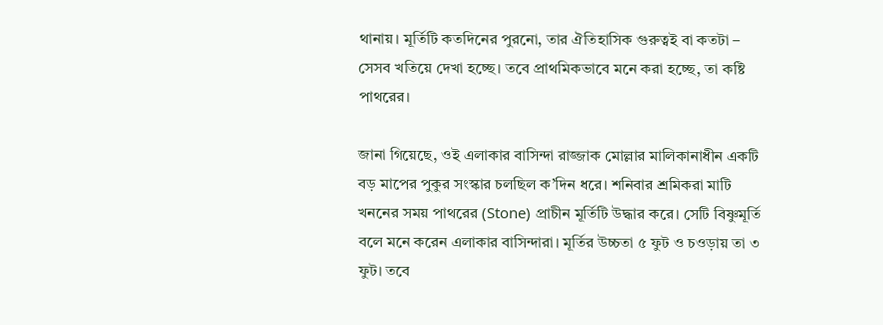থানায়। মূর্তিটি কতদিনের পুরনো, তার ঐতিহাসিক গুরুত্বই বা কতটা – সেসব খতিয়ে দেখা হচ্ছে। তবে প্রাথমিকভাবে মনে করা হচ্ছে, তা কষ্টি পাথরের।

জানা গিয়েছে, ওই এলাকার বাসিন্দা রাজ্জাক মোল্লার মালিকানাধীন একটি বড় মাপের পুকুর সংস্কার চলছিল ক’দিন ধরে। শনিবার শ্রমিকরা মাটি খননের সময় পাথরের (Stone) প্রাচীন মূর্তিটি উদ্ধার করে। সেটি বিষ্ণুমূর্তি বলে মনে করেন এলাকার বাসিন্দারা। মূর্তির উচ্চতা ৫ ফুট ও চওড়ায় তা ৩ ফুট। তবে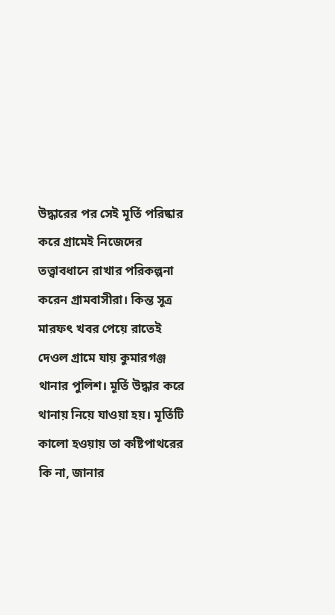উদ্ধারের পর সেই মূর্তি পরিষ্কার করে গ্রামেই নিজেদের তত্ত্বাবধানে রাখার পরিকল্পনা করেন গ্রামবাসীরা। কিন্ত সূত্র মারফৎ খবর পেয়ে রাতেই দেওল গ্রামে যায় কুমারগঞ্জ থানার পুলিশ। মূর্তি উদ্ধার করে থানায় নিয়ে যাওয়া হয়। মূর্তিটি কালো হওয়ায় তা কষ্টিপাথরের কি না, জানার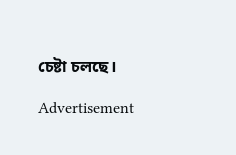চেষ্টা চলছে।

Advertisement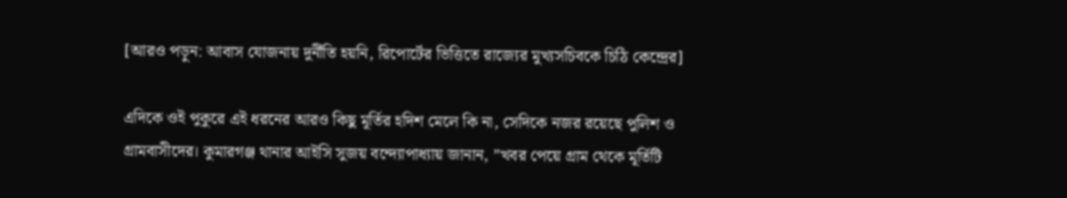[আরও পড়ুন: আবাস যোজনায় দুর্নীতি হয়নি, রিপোর্টের ভিত্তিতে রাজ্যের মুখ্যসচিবকে চিঠি কেন্দ্রের]

এদিকে ওই পুকুরে এই ধরনের আরও কিছু মূর্তির হদিশ মেলে কি না, সেদিকে নজর রয়েছে পুলিশ ও গ্রামবাসীদের। কুমারগঞ্জ থানার আইসি সুজয় বন্দ্যোপাধ্যায় জানান, ”খবর পেয়ে গ্রাম থেকে মূর্তিটি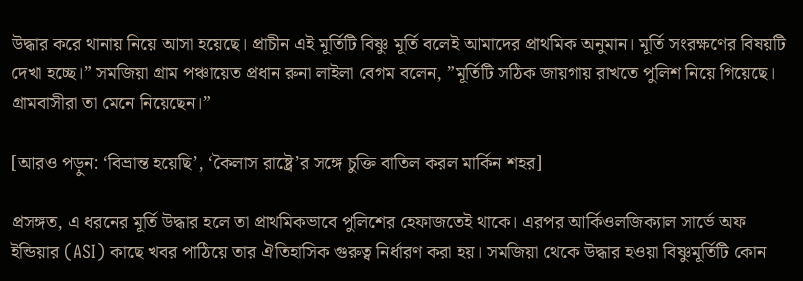উদ্ধার করে থানায় নিয়ে আসা হয়েছে। প্রাচীন এই মূর্তিটি বিষ্ণু মূর্তি বলেই আমাদের প্রাথমিক অনুমান। মূর্তি সংরক্ষণের বিষয়টি দেখা হচ্ছে।” সমজিয়া গ্রাম পঞ্চায়েত প্রধান রুনা লাইলা বেগম বলেন, ”মূর্তিটি সঠিক জায়গায় রাখতে পুলিশ নিয়ে গিয়েছে। গ্রামবাসীরা তা মেনে নিয়েছেন।”

[আরও পড়ুন: ‘বিভ্রান্ত হয়েছি’, ‘কৈলাস রাষ্ট্রে’র সঙ্গে চুক্তি বাতিল করল মার্কিন শহর]

প্রসঙ্গত, এ ধরনের মূর্তি উদ্ধার হলে তা প্রাথমিকভাবে পুলিশের হেফাজতেই থাকে। এরপর আর্কিওলজিক্যাল সার্ভে অফ ইন্ডিয়ার (ASI) কাছে খবর পাঠিয়ে তার ঐতিহাসিক গুরুত্ব নির্ধারণ করা হয়। সমজিয়া থেকে উদ্ধার হওয়া বিষ্ণুমূর্তিটি কোন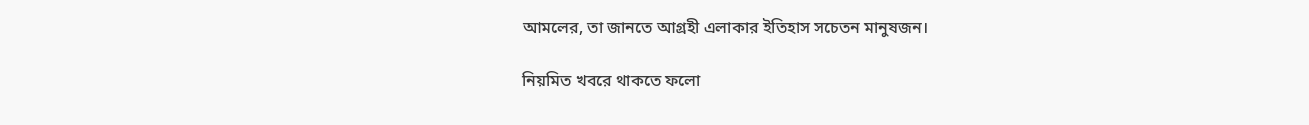আমলের, তা জানতে আগ্রহী এলাকার ইতিহাস সচেতন মানুষজন।

নিয়মিত খবরে থাকতে ফলো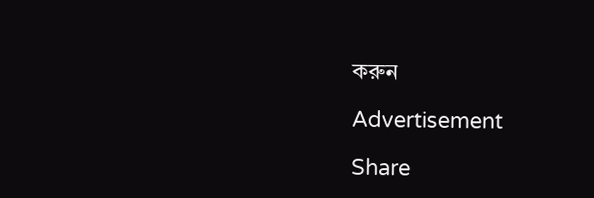করুন

Advertisement

Share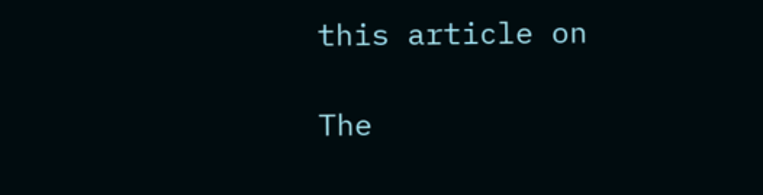this article on

The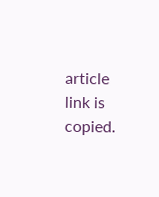article link is copied.